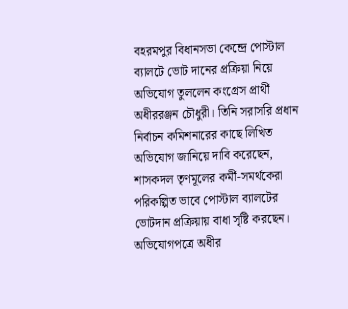বহরমপুর বিধানসভা কেন্দ্রে পোস্টাল ব্যালটে ভোট দানের প্রক্রিয়া নিয়ে অভিযোগ তুললেন কংগ্রেস প্রার্থী অধীররঞ্জন চৌধুরী। তিনি সরাসরি প্রধান নির্বাচন কমিশনারের কাছে লিখিত অভিযোগ জানিয়ে দাবি করেছেন, শাসকদল তৃণমূলের কর্মী-সমর্থকেরা পরিকল্পিত ভাবে পোস্টাল ব্যালটের ভোটদান প্রক্রিয়ায় বাধা সৃষ্টি করছেন।
অভিযোগপত্রে অধীর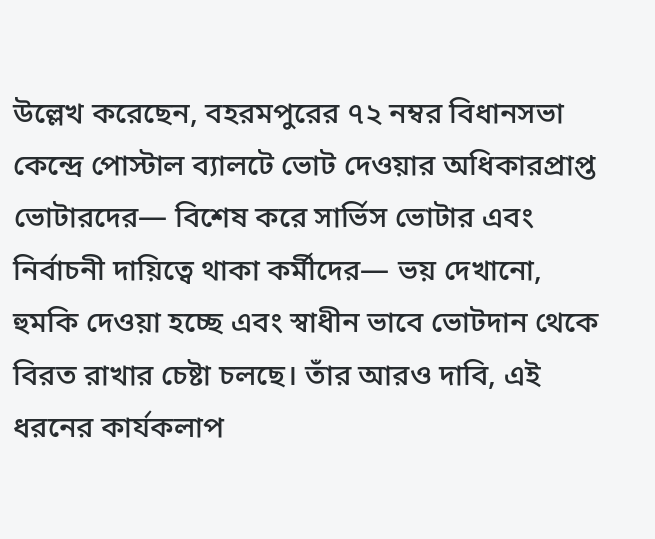উল্লেখ করেছেন, বহরমপুরের ৭২ নম্বর বিধানসভা কেন্দ্রে পোস্টাল ব্যালটে ভোট দেওয়ার অধিকারপ্রাপ্ত ভোটারদের— বিশেষ করে সার্ভিস ভোটার এবং নির্বাচনী দায়িত্বে থাকা কর্মীদের— ভয় দেখানো, হুমকি দেওয়া হচ্ছে এবং স্বাধীন ভাবে ভোটদান থেকে বিরত রাখার চেষ্টা চলছে। তাঁর আরও দাবি, এই ধরনের কার্যকলাপ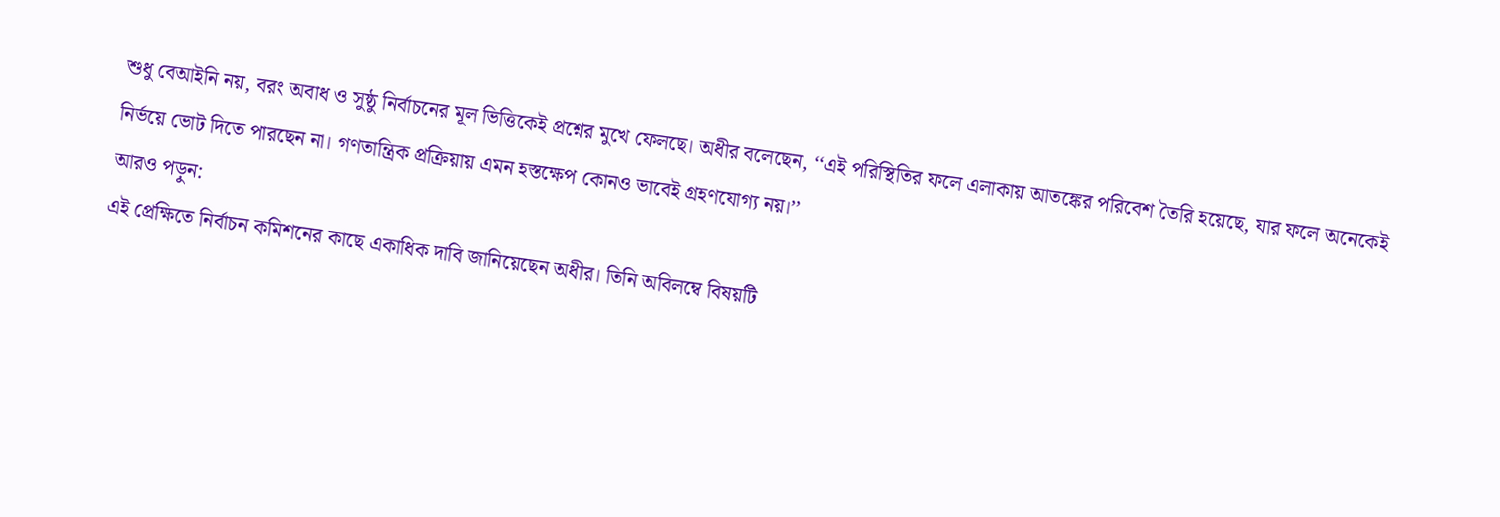শুধু বেআইনি নয়, বরং অবাধ ও সুষ্ঠু নির্বাচনের মূল ভিত্তিকেই প্রশ্নের মুখে ফেলছে। অধীর বলেছেন, ‘‘এই পরিস্থিতির ফলে এলাকায় আতঙ্কের পরিবেশ তৈরি হয়েছে, যার ফলে অনেকেই নির্ভয়ে ভোট দিতে পারছেন না। গণতান্ত্রিক প্রক্রিয়ায় এমন হস্তক্ষেপ কোনও ভাবেই গ্রহণযোগ্য নয়।’’
আরও পড়ুন:
এই প্রেক্ষিতে নির্বাচন কমিশনের কাছে একাধিক দাবি জানিয়েছেন অধীর। তিনি অবিলম্বে বিষয়টি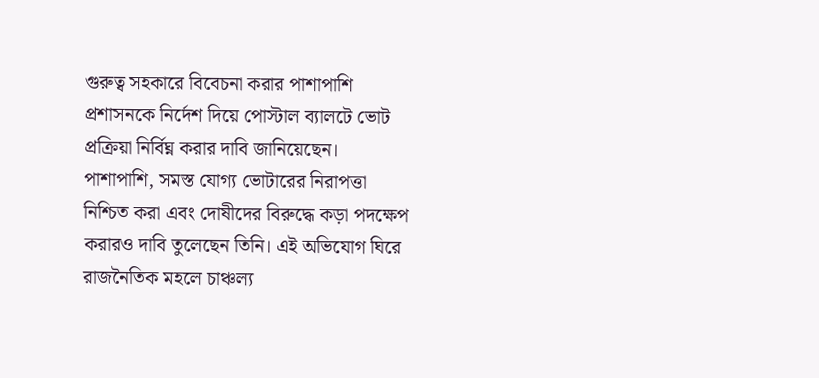গুরুত্ব সহকারে বিবেচনা করার পাশাপাশি প্রশাসনকে নির্দেশ দিয়ে পোস্টাল ব্যালটে ভোট প্রক্রিয়া নির্বিঘ্ন করার দাবি জানিয়েছেন। পাশাপাশি, সমস্ত যোগ্য ভোটারের নিরাপত্তা নিশ্চিত করা এবং দোষীদের বিরুদ্ধে কড়া পদক্ষেপ করারও দাবি তুলেছেন তিনি। এই অভিযোগ ঘিরে রাজনৈতিক মহলে চাঞ্চল্য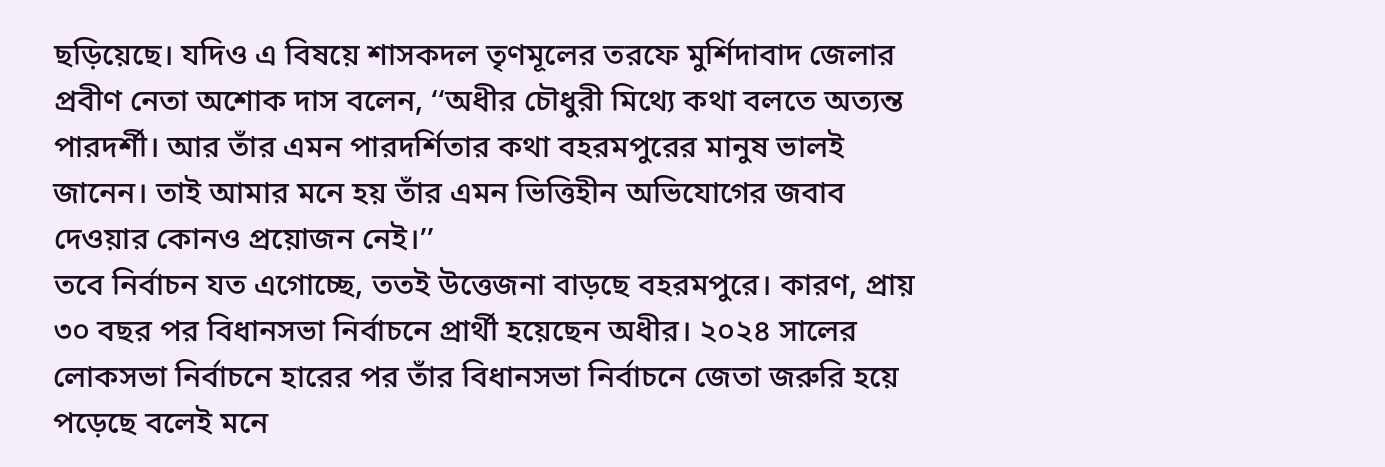ছড়িয়েছে। যদিও এ বিষয়ে শাসকদল তৃণমূলের তরফে মুর্শিদাবাদ জেলার প্রবীণ নেতা অশোক দাস বলেন, ‘‘অধীর চৌধুরী মিথ্যে কথা বলতে অত্যন্ত পারদর্শী। আর তাঁর এমন পারদর্শিতার কথা বহরমপুরের মানুষ ভালই জানেন। তাই আমার মনে হয় তাঁর এমন ভিত্তিহীন অভিযোগের জবাব দেওয়ার কোনও প্রয়োজন নেই।’’
তবে নির্বাচন যত এগোচ্ছে, ততই উত্তেজনা বাড়ছে বহরমপুরে। কারণ, প্রায় ৩০ বছর পর বিধানসভা নির্বাচনে প্রার্থী হয়েছেন অধীর। ২০২৪ সালের লোকসভা নির্বাচনে হারের পর তাঁর বিধানসভা নির্বাচনে জেতা জরুরি হয়ে পড়েছে বলেই মনে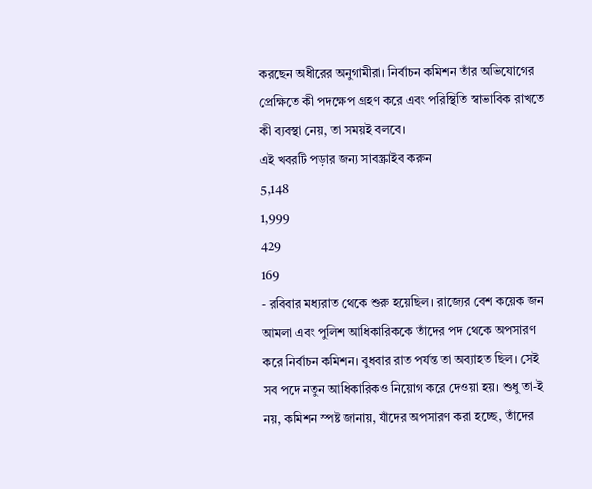করছেন অধীরের অনুগামীরা। নির্বাচন কমিশন তাঁর অভিযোগের প্রেক্ষিতে কী পদক্ষেপ গ্রহণ করে এবং পরিস্থিতি স্বাভাবিক রাখতে কী ব্যবস্থা নেয়, তা সময়ই বলবে।
এই খবরটি পড়ার জন্য সাবস্ক্রাইব করুন
5,148
1,999
429
169
- রবিবার মধ্যরাত থেকে শুরু হয়েছিল। রাজ্যের বেশ কয়েক জন আমলা এবং পুলিশ আধিকারিককে তাঁদের পদ থেকে অপসারণ করে নির্বাচন কমিশন। বুধবার রাত পর্যন্ত তা অব্যাহত ছিল। সেই সব পদে নতুন আধিকারিকও নিয়োগ করে দেওয়া হয়। শুধু তা-ই নয়, কমিশন স্পষ্ট জানায়, যাঁদের অপসারণ করা হচ্ছে, তাঁদের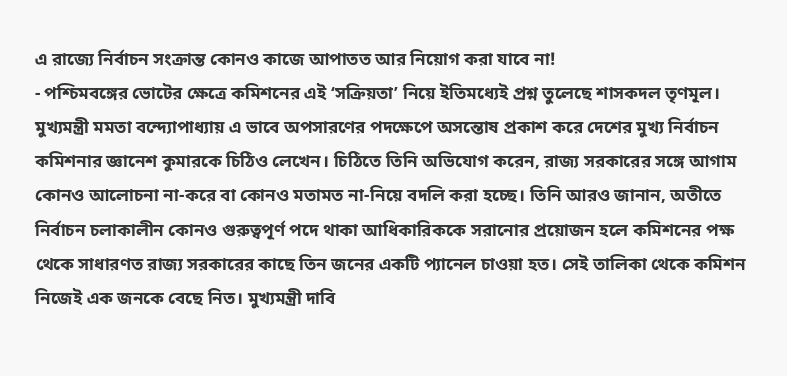এ রাজ্যে নির্বাচন সংক্রান্ত কোনও কাজে আপাতত আর নিয়োগ করা যাবে না!
- পশ্চিমবঙ্গের ভোটের ক্ষেত্রে কমিশনের এই ‘সক্রিয়তা’ নিয়ে ইতিমধ্যেই প্রশ্ন তুলেছে শাসকদল তৃণমূল। মুখ্যমন্ত্রী মমতা বন্দ্যোপাধ্যায় এ ভাবে অপসারণের পদক্ষেপে অসন্তোষ প্রকাশ করে দেশের মুখ্য নির্বাচন কমিশনার জ্ঞানেশ কুমারকে চিঠিও লেখেন। চিঠিতে তিনি অভিযোগ করেন, রাজ্য সরকারের সঙ্গে আগাম কোনও আলোচনা না-করে বা কোনও মতামত না-নিয়ে বদলি করা হচ্ছে। তিনি আরও জানান, অতীতে নির্বাচন চলাকালীন কোনও গুরুত্বপূর্ণ পদে থাকা আধিকারিককে সরানোর প্রয়োজন হলে কমিশনের পক্ষ থেকে সাধারণত রাজ্য সরকারের কাছে তিন জনের একটি প্যানেল চাওয়া হত। সেই তালিকা থেকে কমিশন নিজেই এক জনকে বেছে নিত। মুখ্যমন্ত্রী দাবি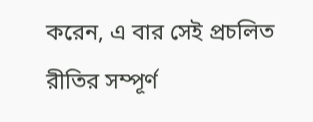করেন, এ বার সেই প্রচলিত রীতির সম্পূর্ণ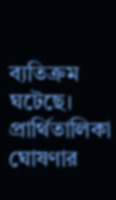ব্যতিক্রম ঘটেছে। প্রার্থিতালিকা ঘোষণার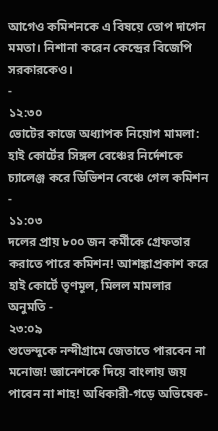আগেও কমিশনকে এ বিষয়ে তোপ দাগেন মমতা। নিশানা করেন কেন্দ্রের বিজেপি সরকারকেও।
-
১২:৩০
ভোটের কাজে অধ্যাপক নিয়োগ মামলা: হাই কোর্টের সিঙ্গল বেঞ্চের নির্দেশকে চ্যালেঞ্জ করে ডিভিশন বেঞ্চে গেল কমিশন -
১১:০৩
দলের প্রায় ৮০০ জন কর্মীকে গ্রেফতার করাতে পারে কমিশন! আশঙ্কাপ্রকাশ করে হাই কোর্টে তৃণমূল, মিলল মামলার অনুমতি -
২৩:০৯
শুভেন্দুকে নন্দীগ্রামে জেতাতে পারবেন না মনোজ! জ্ঞানেশকে দিয়ে বাংলায় জয় পাবেন না শাহ! অধিকারী-গড়ে অভিষেক-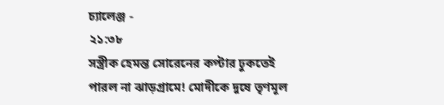চ্যালেঞ্জ -
২১:৩৮
সস্ত্রীক হেমন্ত সোরেনের কপ্টার ঢুকতেই পারল না ঝাড়গ্রামে! মোদীকে দুষে তৃণমূল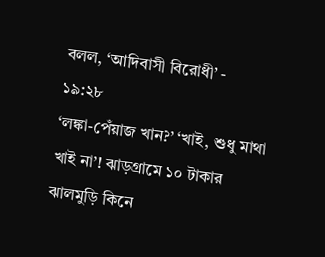বলল, ‘আদিবাসী বিরোধী’ -
১৯:২৮
‘লঙ্কা-পেঁয়াজ খান?’ ‘খাই, শুধু মাথা খাই না’! ঝাড়গ্রামে ১০ টাকার ঝালমুড়ি কিনে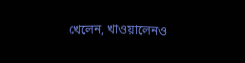খেলেন, খাওয়ালেনও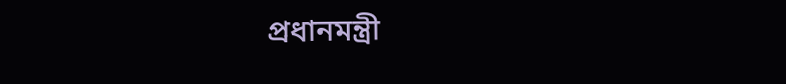প্রধানমন্ত্রী